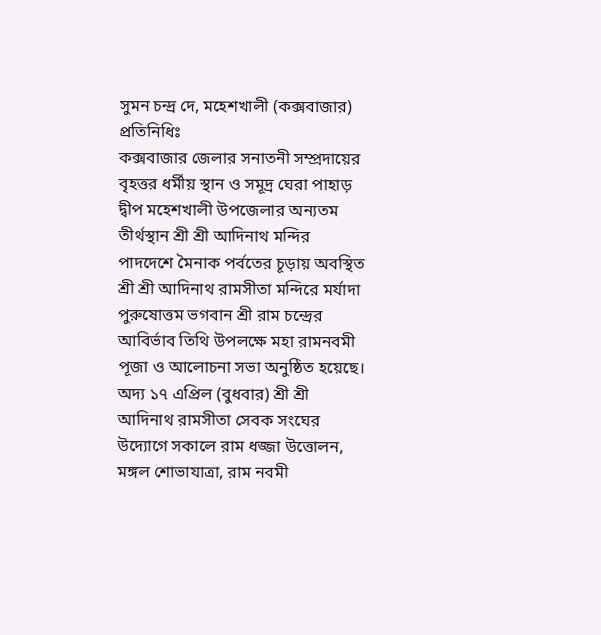সুমন চন্দ্র দে, মহেশখালী (কক্সবাজার) প্রতিনিধিঃ
কক্সবাজার জেলার সনাতনী সম্প্রদায়ের বৃহত্তর ধর্মীয় স্থান ও সমূদ্র ঘেরা পাহাড় দ্বীপ মহেশখালী উপজেলার অন্যতম তীর্থস্থান শ্রী শ্রী আদিনাথ মন্দির পাদদেশে মৈনাক পর্বতের চূড়ায় অবস্থিত শ্রী শ্রী আদিনাথ রামসীতা মন্দিরে মর্যাদা পুরুষোত্তম ভগবান শ্রী রাম চন্দ্রের আবির্ভাব তিথি উপলক্ষে মহা রামনবমী পূজা ও আলোচনা সভা অনুষ্ঠিত হয়েছে।
অদ্য ১৭ এপ্রিল (বুধবার) শ্রী শ্রী আদিনাথ রামসীতা সেবক সংঘের উদ্যোগে সকালে রাম ধজ্জা উত্তোলন, মঙ্গল শোভাযাত্রা, রাম নবমী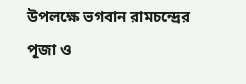উপলক্ষে ভগবান রামচন্দ্রের পূজা ও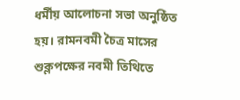ধর্মীয় আলোচনা সভা অনুষ্ঠিত হয়। রামনবমী চৈত্র মাসের শুক্লপক্ষের নবমী তিথিতে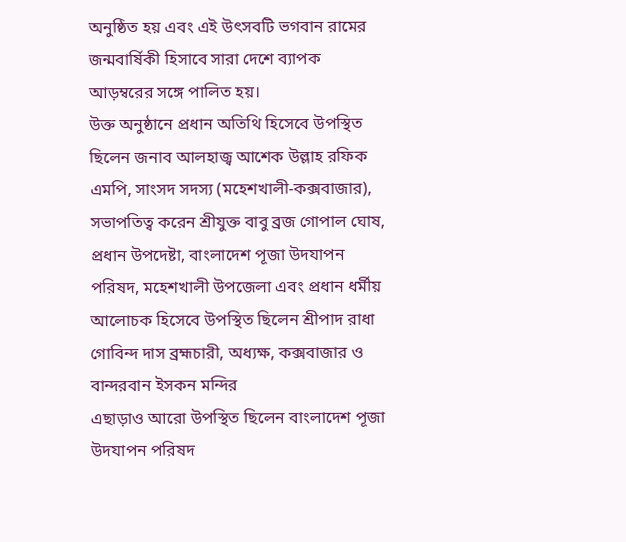অনুষ্ঠিত হয় এবং এই উৎসবটি ভগবান রামের জন্মবার্ষিকী হিসাবে সারা দেশে ব্যাপক আড়ম্বরের সঙ্গে পালিত হয়।
উক্ত অনুষ্ঠানে প্রধান অতিথি হিসেবে উপস্থিত ছিলেন জনাব আলহাজ্ব আশেক উল্লাহ রফিক এমপি, সাংসদ সদস্য (মহেশখালী-কক্সবাজার), সভাপতিত্ব করেন শ্রীযুক্ত বাবু ব্রজ গোপাল ঘোষ, প্রধান উপদেষ্টা, বাংলাদেশ পূজা উদযাপন পরিষদ, মহেশখালী উপজেলা এবং প্রধান ধর্মীয় আলোচক হিসেবে উপস্থিত ছিলেন শ্রীপাদ রাধা গোবিন্দ দাস ব্রহ্মচারী, অধ্যক্ষ, কক্সবাজার ও বান্দরবান ইসকন মন্দির
এছাড়াও আরো উপস্থিত ছিলেন বাংলাদেশ পূজা উদযাপন পরিষদ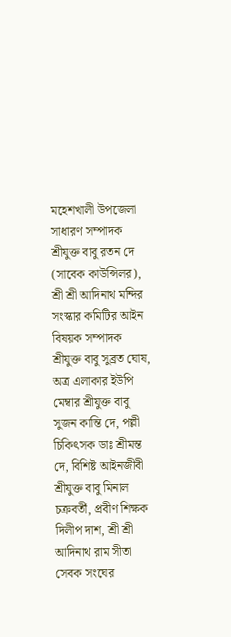মহেশখালী উপজেলা সাধারণ সম্পাদক শ্রীযুক্ত বাবু রতন দে (সাবেক কাউন্সিলর), শ্রী শ্রী আদিনাথ মন্দির সংস্কার কমিটির আইন বিষয়ক সম্পাদক শ্রীযুক্ত বাবু সুব্রত ঘোষ, অত্র এলাকার ইউপি মেম্বার শ্রীযুক্ত বাবু সুজন কান্তি দে, পল্লী চিকিৎসক ডাঃ শ্রীমন্ত দে, বিশিষ্ট আইনজীবী শ্রীযুক্ত বাবু মিনাল চক্রবর্তী, প্রবীণ শিক্ষক দিলীপ দাশ, শ্রী শ্রী আদিনাথ রাম সীতা সেবক সংঘের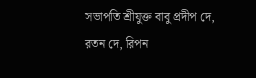সভাপতি শ্রীযুক্ত বাবু প্রদীপ দে, রতন দে, রিপন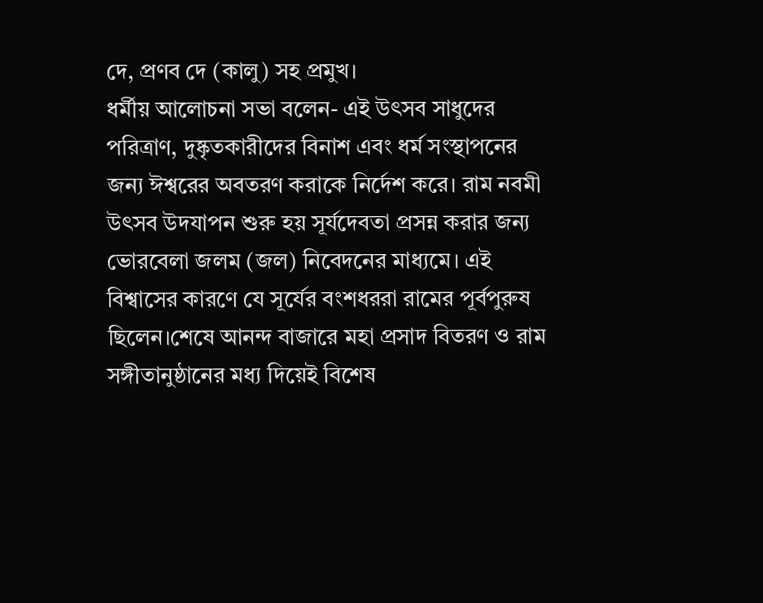দে, প্রণব দে (কালু) সহ প্রমুখ।
ধর্মীয় আলোচনা সভা বলেন- এই উৎসব সাধুদের পরিত্রাণ, দুষ্কৃতকারীদের বিনাশ এবং ধর্ম সংস্থাপনের জন্য ঈশ্বরের অবতরণ করাকে নির্দেশ করে। রাম নবমী উৎসব উদযাপন শুরু হয় সূর্যদেবতা প্রসন্ন করার জন্য ভোরবেলা জলম (জল) নিবেদনের মাধ্যমে। এই বিশ্বাসের কারণে যে সূর্যের বংশধররা রামের পূর্বপুরুষ ছিলেন।শেষে আনন্দ বাজারে মহা প্রসাদ বিতরণ ও রাম সঙ্গীতানুষ্ঠানের মধ্য দিয়েই বিশেষ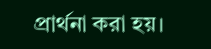প্রার্থনা করা হয়।